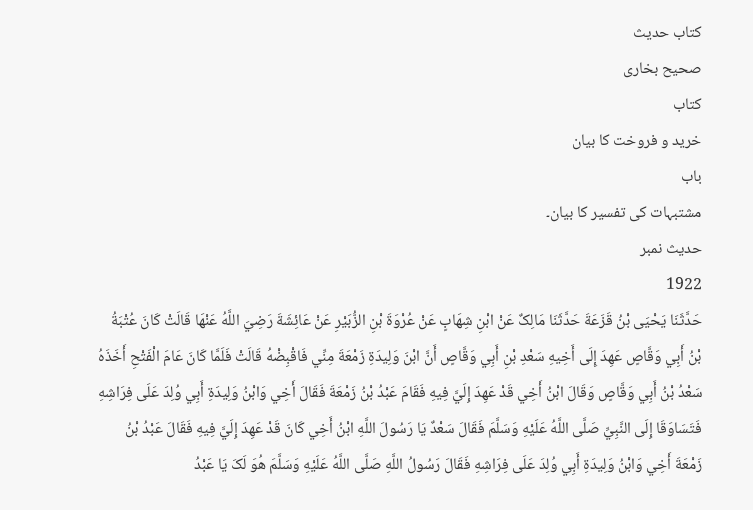کتاب حدیث
صحیح بخاری
کتاب
خرید و فروخت کا بیان
باب
مشتبہات کی تفسیر کا بیان۔
حدیث نمبر
1922
حَدَّثَنَا يَحْيَی بْنُ قَزَعَةَ حَدَّثَنَا مَالِکٌ عَنْ ابْنِ شِهَابٍ عَنْ عُرْوَةَ بْنِ الزُّبَيْرِ عَنْ عَائِشَةَ رَضِيَ اللَّهُ عَنْهَا قَالَتْ کَانَ عُتْبَةُ بْنُ أَبِي وَقَّاصٍ عَهِدَ إِلَی أَخِيهِ سَعْدِ بْنِ أَبِي وَقَّاصٍ أَنَّ ابْنَ وَلِيدَةِ زَمْعَةَ مِنِّي فَاقْبِضْهُ قَالَتْ فَلَمَّا کَانَ عَامَ الْفَتْحِ أَخَذَهُ سَعْدُ بْنُ أَبِي وَقَّاصٍ وَقَالَ ابْنُ أَخِي قَدْ عَهِدَ إِلَيَّ فِيهِ فَقَامَ عَبْدُ بْنُ زَمْعَةَ فَقَالَ أَخِي وَابْنُ وَلِيدَةِ أَبِي وُلِدَ عَلَی فِرَاشِهِ فَتَسَاوَقَا إِلَی النَّبِيِّ صَلَّی اللَّهُ عَلَيْهِ وَسَلَّمَ فَقَالَ سَعْدٌ يَا رَسُولَ اللَّهِ ابْنُ أَخِي کَانَ قَدْ عَهِدَ إِلَيَّ فِيهِ فَقَالَ عَبْدُ بْنُ زَمْعَةَ أَخِي وَابْنُ وَلِيدَةِ أَبِي وُلِدَ عَلَی فِرَاشِهِ فَقَالَ رَسُولُ اللَّهِ صَلَّی اللَّهُ عَلَيْهِ وَسَلَّمَ هُوَ لَکَ يَا عَبْدُ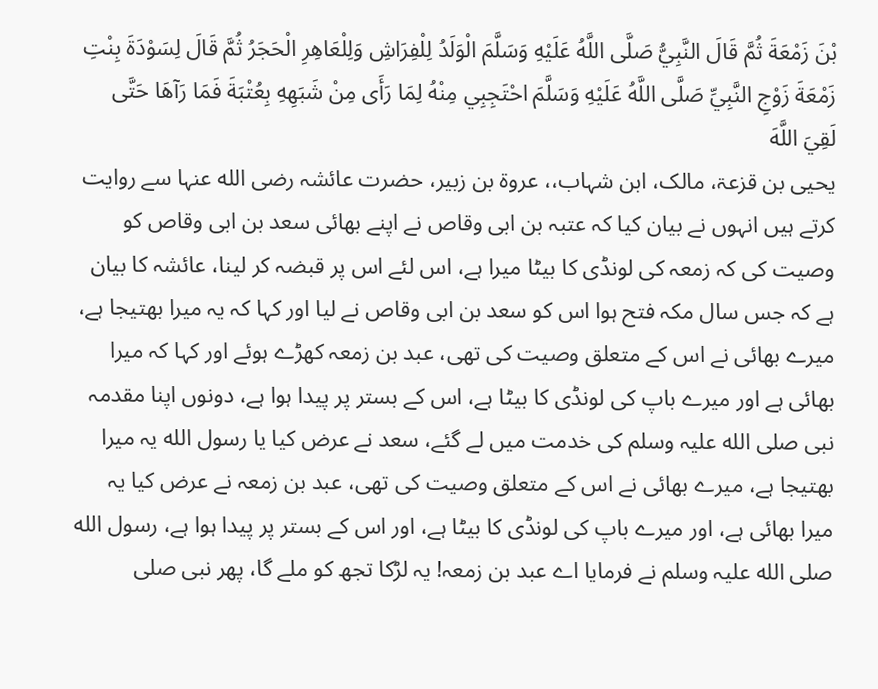بْنَ زَمْعَةَ ثُمَّ قَالَ النَّبِيُّ صَلَّی اللَّهُ عَلَيْهِ وَسَلَّمَ الْوَلَدُ لِلْفِرَاشِ وَلِلْعَاهِرِ الْحَجَرُ ثُمَّ قَالَ لِسَوْدَةَ بِنْتِ زَمْعَةَ زَوْجِ النَّبِيِّ صَلَّی اللَّهُ عَلَيْهِ وَسَلَّمَ احْتَجِبِي مِنْهُ لِمَا رَأَی مِنْ شَبَهِهِ بِعُتْبَةَ فَمَا رَآهَا حَتَّی لَقِيَ اللَّهَ
یحیی بن قزعۃ، مالک، ابن شہاب،، عروۃ بن زبیر، حضرت عائشہ رضی الله عنہا سے روایت کرتے ہیں انہوں نے بیان کیا کہ عتبہ بن ابی وقاص نے اپنے بھائی سعد بن ابی وقاص کو وصیت کی کہ زمعہ کی لونڈی کا بیٹا میرا ہے، اس لئے اس پر قبضہ کر لینا، عائشہ کا بیان ہے کہ جس سال مکہ فتح ہوا اس کو سعد بن ابی وقاص نے لیا اور کہا کہ یہ میرا بھتیجا ہے، میرے بھائی نے اس کے متعلق وصیت کی تھی، عبد بن زمعہ کھڑے ہوئے اور کہا کہ میرا بھائی ہے اور میرے باپ کی لونڈی کا بیٹا ہے، اس کے بستر پر پیدا ہوا ہے، دونوں اپنا مقدمہ نبی صلی الله علیہ وسلم کی خدمت میں لے گئے، سعد نے عرض کیا یا رسول الله یہ میرا بھتیجا ہے، میرے بھائی نے اس کے متعلق وصیت کی تھی، عبد بن زمعہ نے عرض کیا یہ میرا بھائی ہے، اور میرے باپ کی لونڈی کا بیٹا ہے، اور اس کے بستر پر پیدا ہوا ہے، رسول الله صلی الله علیہ وسلم نے فرمایا اے عبد بن زمعہ! یہ لڑکا تجھ کو ملے گا، پھر نبی صلی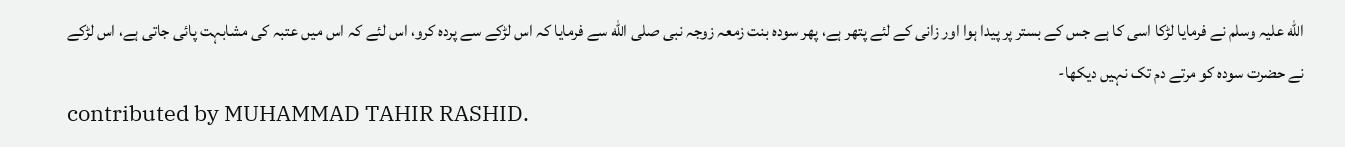الله علیہ وسلم نے فرمایا لڑکا اسی کا ہے جس کے بستر پر پیدا ہوا اور زانی کے لئے پتھر ہے، پھر سودہ بنت زمعہ زوجہ نبی صلی الله سے فرمایا کہ اس لڑکے سے پردہ کرو، اس لئے کہ اس میں عتبہ کی مشابہت پائی جاتی ہے، اس لڑکے نے حضرت سودہ کو مرتے دم تک نہیں دیکھا-
contributed by MUHAMMAD TAHIR RASHID.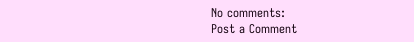No comments:
Post a Comment